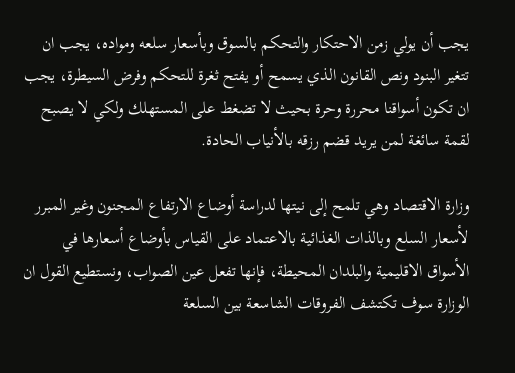يجب أن يولي زمن الاحتكار والتحكم بالسوق وبأسعار سلعه ومواده، يجب ان تتغير البنود ونص القانون الذي يسمح أو يفتح ثغرة للتحكم وفرض السيطرة، يجب ان تكون أسواقنا محررة وحرة بحيث لا تضغط على المستهلك ولكي لا يصبح لقمة سائغة لمن يريد قضم رزقه بالأنياب الحادة.

وزارة الاقتصاد وهي تلمح إلى نيتها لدراسة أوضاع الارتفاع المجنون وغير المبرر لأسعار السلع وبالذات الغذائية بالاعتماد على القياس بأوضاع أسعارها في الأسواق الاقليمية والبلدان المحيطة، فإنها تفعل عين الصواب، ونستطيع القول ان الوزارة سوف تكتشف الفروقات الشاسعة بين السلعة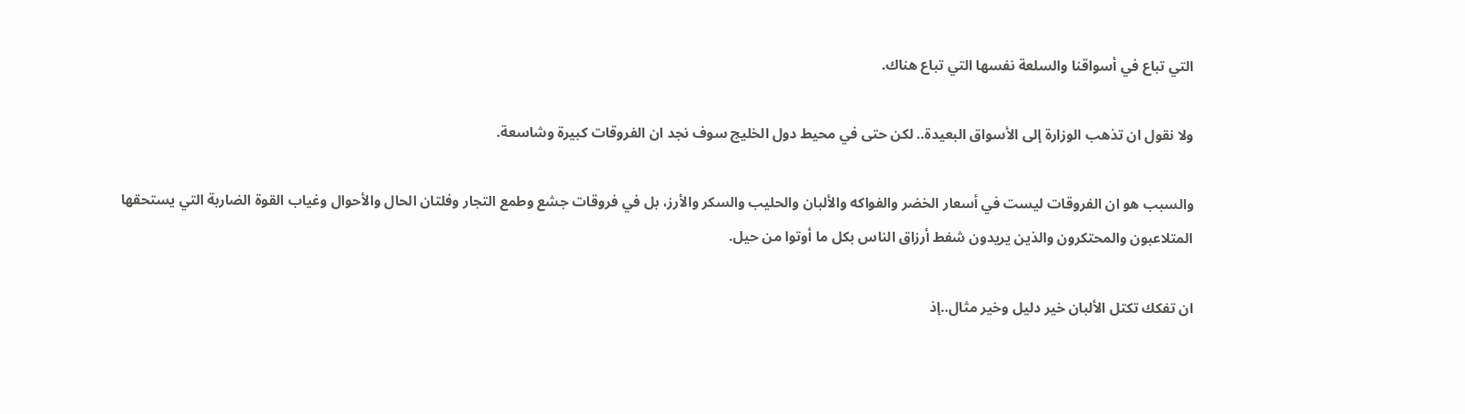التي تباع في أسواقنا والسلعة نفسها التي تباع هناك.

ولا نقول ان تذهب الوزارة إلى الأسواق البعيدة.. لكن حتى في محيط دول الخليج سوف نجد ان الفروقات كبيرة وشاسعة.

والسبب هو ان الفروقات ليست في أسعار الخضر والفواكه والألبان والحليب والسكر والأرز، بل في فروقات جشع وطمع التجار وفلتان الحال والأحوال وغياب القوة الضاربة التي يستحقها المتلاعبون والمحتكرون والذين يريدون شفط أرزاق الناس بكل ما أوتوا من حيل.

ان تفكك تكتل الألبان خير دليل وخير مثال..إذ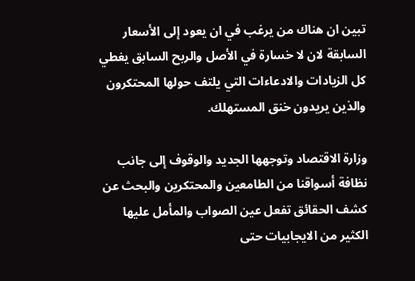تبين ان هناك من يرغب في ان يعود إلى الأسعار السابقة لان لا خسارة في الأصل والربح السابق يغطي كل الزيادات والادعاءات التي يلتف حولها المحتكرون والذين يريدون خنق المستهلك.

وزارة الاقتصاد وتوجهها الجديد والوقوف إلى جانب نظافة أسواقنا من الطامعين والمحتكرين والبحث عن كشف الحقائق تفعل عين الصواب والمأمل عليها الكثير من الايجابيات حتى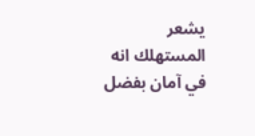يشعر المستهلك انه في آمان بفضل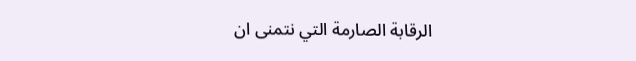الرقابة الصارمة التي نتمنى ان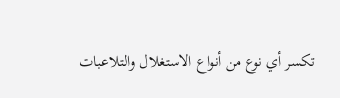تكسر أي نوع من أنواع الاستغلال والتلاعبات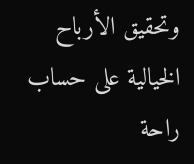وتحقيق الأرباح الخيالية على حساب راحة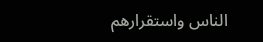الناس واستقرارهم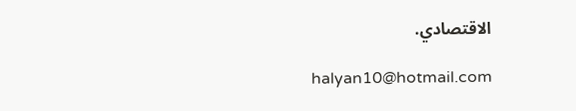الاقتصادي.

halyan10@hotmail.com